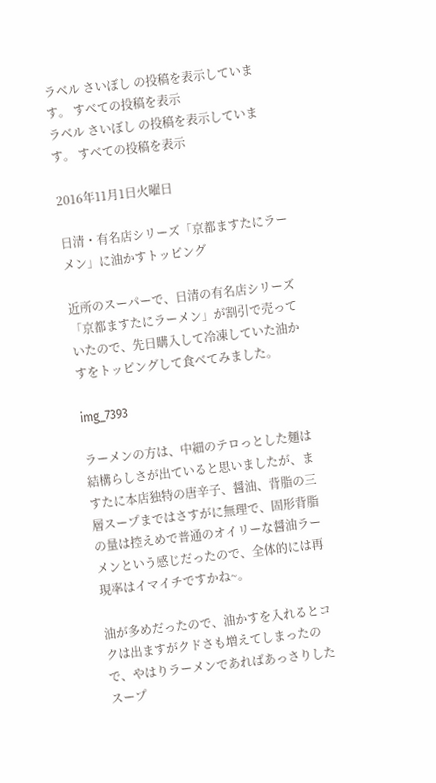ラベル さいぼし の投稿を表示しています。 すべての投稿を表示
ラベル さいぼし の投稿を表示しています。 すべての投稿を表示

2016年11月1日火曜日

日清・有名店シリーズ「京都ますたにラーメン」に油かすトッピング

近所のスーパーで、日清の有名店シリーズ「京都ますたにラーメン」が割引で売っていたので、先日購入して冷凍していた油かすをトッピングして食べてみました。

img_7393

ラーメンの方は、中細のテロっとした麺は結構らしさが出ていると思いましたが、ますたに本店独特の唐辛子、醤油、背脂の三層スープまではさすがに無理で、固形背脂の量は控えめで普通のオイリーな醤油ラーメンという感じだったので、全体的には再現率はイマイチですかね~。

油が多めだったので、油かすを入れるとコクは出ますがクドさも増えてしまったので、やはりラーメンであればあっさりしたスープ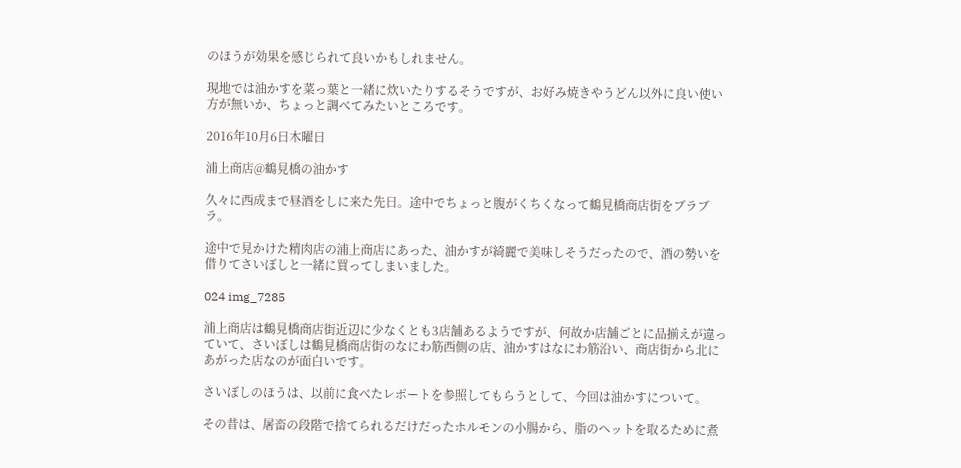のほうが効果を感じられて良いかもしれません。

現地では油かすを菜っ葉と一緒に炊いたりするそうですが、お好み焼きやうどん以外に良い使い方が無いか、ちょっと調べてみたいところです。

2016年10月6日木曜日

浦上商店@鶴見橋の油かす

久々に西成まで昼酒をしに来た先日。途中でちょっと腹がくちくなって鶴見橋商店街をブラブラ。

途中で見かけた精肉店の浦上商店にあった、油かすが綺麗で美味しそうだったので、酒の勢いを借りてさいぼしと一緒に買ってしまいました。

024 img_7285

浦上商店は鶴見橋商店街近辺に少なくとも3店舗あるようですが、何故か店舗ごとに品揃えが違っていて、さいぼしは鶴見橋商店街のなにわ筋西側の店、油かすはなにわ筋沿い、商店街から北にあがった店なのが面白いです。

さいぼしのほうは、以前に食べたレポートを参照してもらうとして、今回は油かすについて。

その昔は、屠畜の段階で捨てられるだけだったホルモンの小腸から、脂のヘットを取るために煮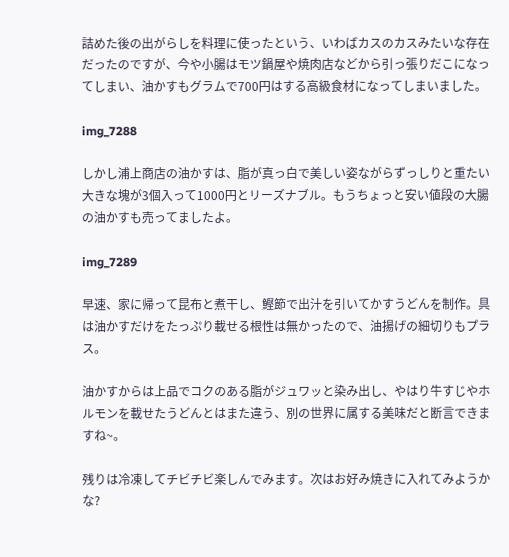詰めた後の出がらしを料理に使ったという、いわばカスのカスみたいな存在だったのですが、今や小腸はモツ鍋屋や焼肉店などから引っ張りだこになってしまい、油かすもグラムで700円はする高級食材になってしまいました。

img_7288

しかし浦上商店の油かすは、脂が真っ白で美しい姿ながらずっしりと重たい大きな塊が3個入って1000円とリーズナブル。もうちょっと安い値段の大腸の油かすも売ってましたよ。

img_7289

早速、家に帰って昆布と煮干し、鰹節で出汁を引いてかすうどんを制作。具は油かすだけをたっぷり載せる根性は無かったので、油揚げの細切りもプラス。

油かすからは上品でコクのある脂がジュワッと染み出し、やはり牛すじやホルモンを載せたうどんとはまた違う、別の世界に属する美味だと断言できますね~。

残りは冷凍してチビチビ楽しんでみます。次はお好み焼きに入れてみようかな?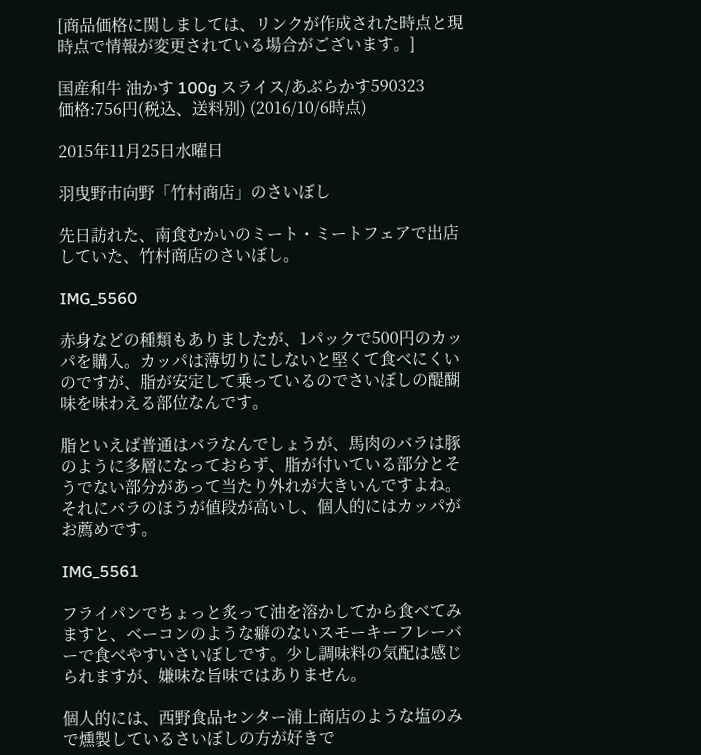[商品価格に関しましては、リンクが作成された時点と現時点で情報が変更されている場合がございます。]

国産和牛 油かす 100g スライス/あぶらかす590323
価格:756円(税込、送料別) (2016/10/6時点)

2015年11月25日水曜日

羽曳野市向野「竹村商店」のさいぼし

先日訪れた、南食むかいのミート・ミートフェアで出店していた、竹村商店のさいぼし。

IMG_5560

赤身などの種類もありましたが、1パックで500円のカッパを購入。カッパは薄切りにしないと堅くて食べにくいのですが、脂が安定して乗っているのでさいぼしの醍醐味を味わえる部位なんです。

脂といえば普通はバラなんでしょうが、馬肉のバラは豚のように多層になっておらず、脂が付いている部分とそうでない部分があって当たり外れが大きいんですよね。それにバラのほうが値段が高いし、個人的にはカッパがお薦めです。

IMG_5561

フライパンでちょっと炙って油を溶かしてから食べてみますと、ベーコンのような癖のないスモーキーフレーバーで食べやすいさいぼしです。少し調味料の気配は感じられますが、嫌味な旨味ではありません。

個人的には、西野食品センター浦上商店のような塩のみで燻製しているさいぼしの方が好きで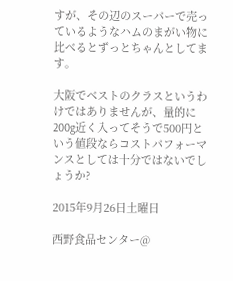すが、その辺のスーパーで売っているようなハムのまがい物に比べるとずっとちゃんとしてます。

大阪でベストのクラスというわけではありませんが、量的に200g近く入ってそうで500円という値段ならコストパフォーマンスとしては十分ではないでしょうか?

2015年9月26日土曜日

西野食品センター@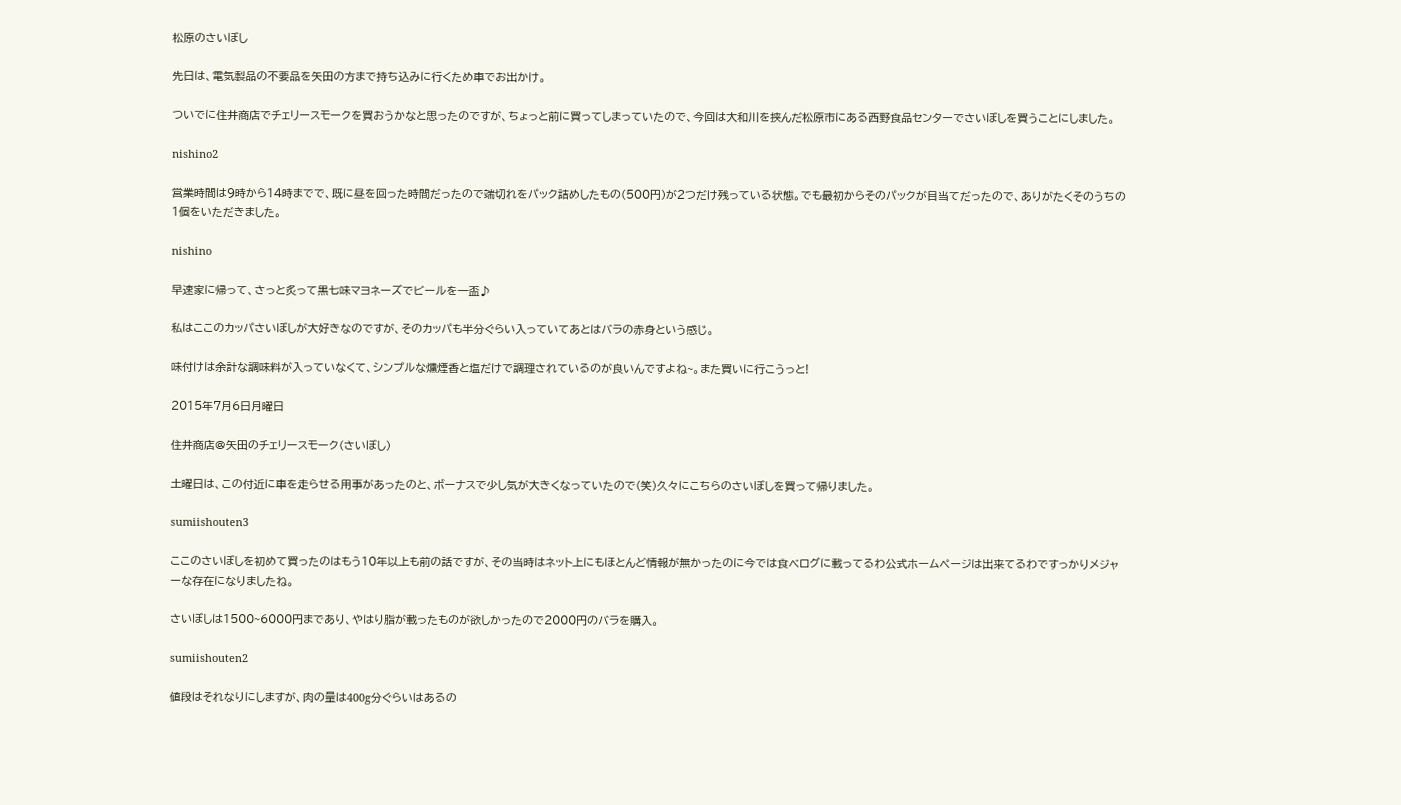松原のさいぼし

先日は、電気製品の不要品を矢田の方まで持ち込みに行くため車でお出かけ。

ついでに住井商店でチェリースモークを買おうかなと思ったのですが、ちょっと前に買ってしまっていたので、今回は大和川を挟んだ松原市にある西野食品センターでさいぼしを買うことにしました。

nishino2

営業時間は9時から14時までで、既に昼を回った時間だったので端切れをパック詰めしたもの(500円)が2つだけ残っている状態。でも最初からそのパックが目当てだったので、ありがたくそのうちの1個をいただきました。

nishino

早速家に帰って、さっと炙って黒七味マヨネーズでビールを一盃♪

私はここのカッパさいぼしが大好きなのですが、そのカッパも半分ぐらい入っていてあとはバラの赤身という感じ。

味付けは余計な調味料が入っていなくて、シンプルな燻煙香と塩だけで調理されているのが良いんですよね~。また買いに行こうっと!

2015年7月6日月曜日

住井商店@矢田のチェリースモーク(さいぼし)

土曜日は、この付近に車を走らせる用事があったのと、ボーナスで少し気が大きくなっていたので(笑)久々にこちらのさいぼしを買って帰りました。

sumiishouten3

ここのさいぼしを初めて買ったのはもう10年以上も前の話ですが、その当時はネット上にもほとんど情報が無かったのに今では食べログに載ってるわ公式ホームページは出来てるわですっかりメジャーな存在になりましたね。

さいぼしは1500~6000円まであり、やはり脂が載ったものが欲しかったので2000円のバラを購入。

sumiishouten2

値段はそれなりにしますが、肉の量は400g分ぐらいはあるの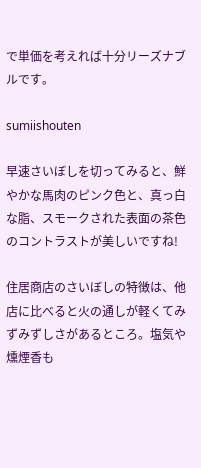で単価を考えれば十分リーズナブルです。

sumiishouten

早速さいぼしを切ってみると、鮮やかな馬肉のピンク色と、真っ白な脂、スモークされた表面の茶色のコントラストが美しいですね!

住居商店のさいぼしの特徴は、他店に比べると火の通しが軽くてみずみずしさがあるところ。塩気や燻煙香も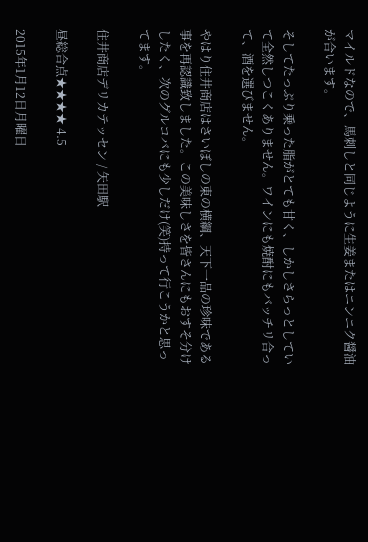マイルドなので、馬刺しと同じように生姜またはニンニク醤油が合います。

そしてたっぷり乗った脂がとても甘く、しかしさらっとしていて全然しつこくありません。ワインにも焼酎にもバッチリ合って、酒を選びません。

やはり住井商店はさいぼしの東の横綱、天下一品の珍味である事を再認識致しました。この美味しさを皆さんにもおすそ分けしたく、次のグルコバにも少しだけ(笑)持って行こうかと思ってます。

住井商店デリカテッセン / 矢田駅

昼総合点★★★★ 4.5

2015年1月12日月曜日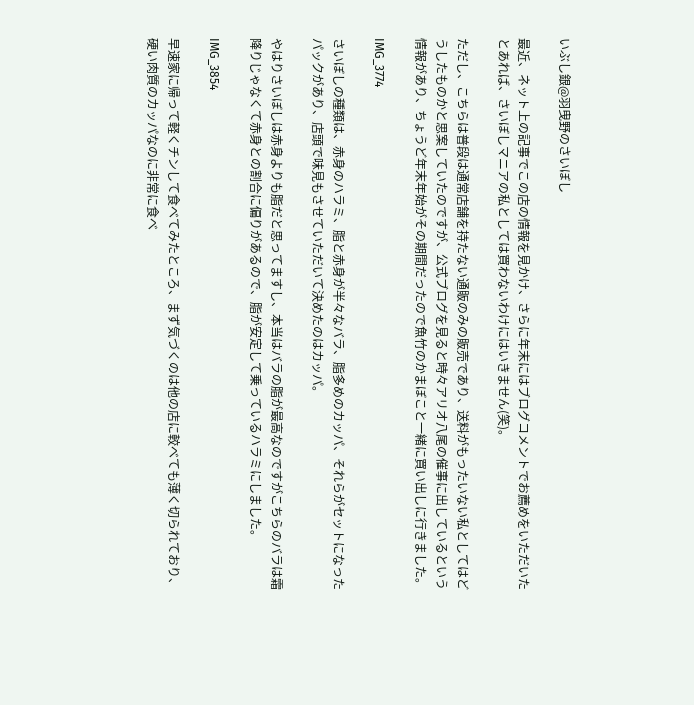いぶし銀@羽曳野のさいぼし

最近、ネット上の記事でこの店の情報を見かけ、さらに年末にはブログコメントでお薦めをいただいたとあれば、さいぼしマニアの私としては買わないわけにはいきません(笑)。

ただし、こちらは普段は通常店舗を持たない通販のみの販売であり、送料がもったいない私としてはどうしたものかと思案していたのですが、公式ブログを見ると時々アリオ八尾の催事に出しているという情報があり、ちょうど年末年始がその期間だったので魚竹のかまぼこと一緒に買い出しに行きました。

IMG_3774

さいぼしの種類は、赤身のハラミ、脂と赤身が半々なバラ、脂多めのカッパ、それらがセットになったパックがあり、店頭で味見もさせていただいて決めたのはカッパ。

やはりさいぼしは赤身よりも脂だと思ってますし、本当はバラの脂が最高なのですがこちらのバラは霜降りじゃなくて赤身との割合に偏りがあるので、脂が安定して乗っているハラミにしました。

IMG_3854

早速家に帰って軽くチンして食べてみたところ、まず気づくのは他の店に較べても薄く切られており、硬い肉質のカッパなのに非常に食べ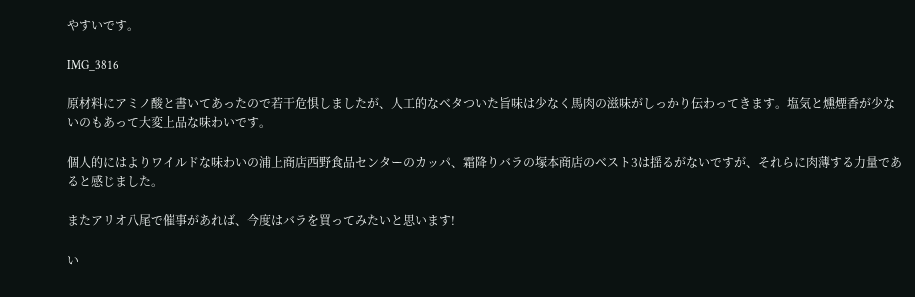やすいです。

IMG_3816

原材料にアミノ酸と書いてあったので若干危惧しましたが、人工的なベタついた旨味は少なく馬肉の滋味がしっかり伝わってきます。塩気と燻煙香が少ないのもあって大変上品な味わいです。

個人的にはよりワイルドな味わいの浦上商店西野食品センターのカッパ、霜降りバラの塚本商店のベスト3は揺るがないですが、それらに肉薄する力量であると感じました。

またアリオ八尾で催事があれば、今度はバラを買ってみたいと思います!

い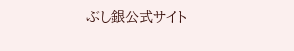ぶし銀公式サイト